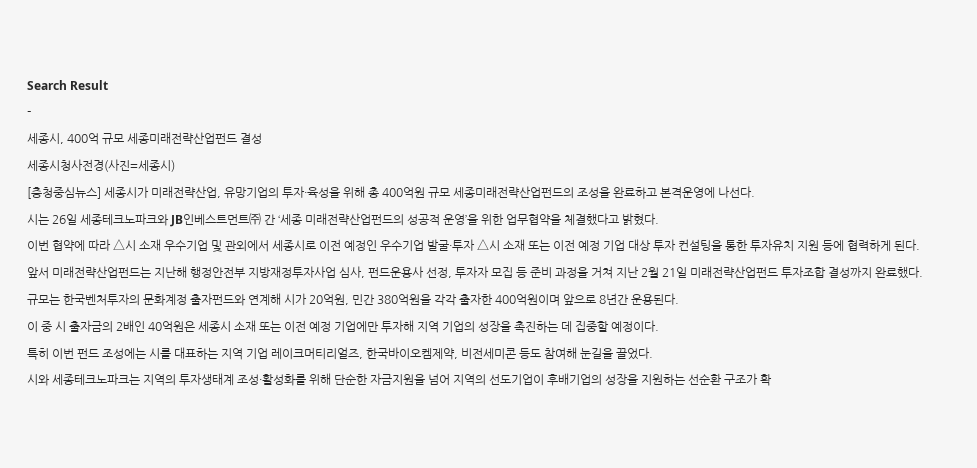Search Result
-
세종시, 400억 규모 세종미래전략산업펀드 결성
세종시청사전경(사진=세종시)
[충청중심뉴스] 세종시가 미래전략산업, 유망기업의 투자·육성을 위해 총 400억원 규모 세종미래전략산업펀드의 조성을 완료하고 본격운영에 나선다.
시는 26일 세종테크노파크와 JB인베스트먼트㈜ 간 ‘세종 미래전략산업펀드의 성공적 운영’을 위한 업무협약을 체결했다고 밝혔다.
이번 협약에 따라 △시 소재 우수기업 및 관외에서 세종시로 이전 예정인 우수기업 발굴·투자 △시 소재 또는 이전 예정 기업 대상 투자 컨설팅을 통한 투자유치 지원 등에 협력하게 된다.
앞서 미래전략산업펀드는 지난해 행정안전부 지방재정투자사업 심사, 펀드운용사 선정, 투자자 모집 등 준비 과정을 거쳐 지난 2월 21일 미래전략산업펀드 투자조합 결성까지 완료했다.
규모는 한국벤처투자의 문화계정 출자펀드와 연계해 시가 20억원, 민간 380억원을 각각 출자한 400억원이며 앞으로 8년간 운용된다.
이 중 시 출자금의 2배인 40억원은 세종시 소재 또는 이전 예정 기업에만 투자해 지역 기업의 성장을 촉진하는 데 집중할 예정이다.
특히 이번 펀드 조성에는 시를 대표하는 지역 기업 레이크머티리얼즈, 한국바이오켐제약, 비전세미콘 등도 참여해 눈길을 끌었다.
시와 세종테크노파크는 지역의 투자생태계 조성·활성화를 위해 단순한 자금지원을 넘어 지역의 선도기업이 후배기업의 성장을 지원하는 선순환 구조가 확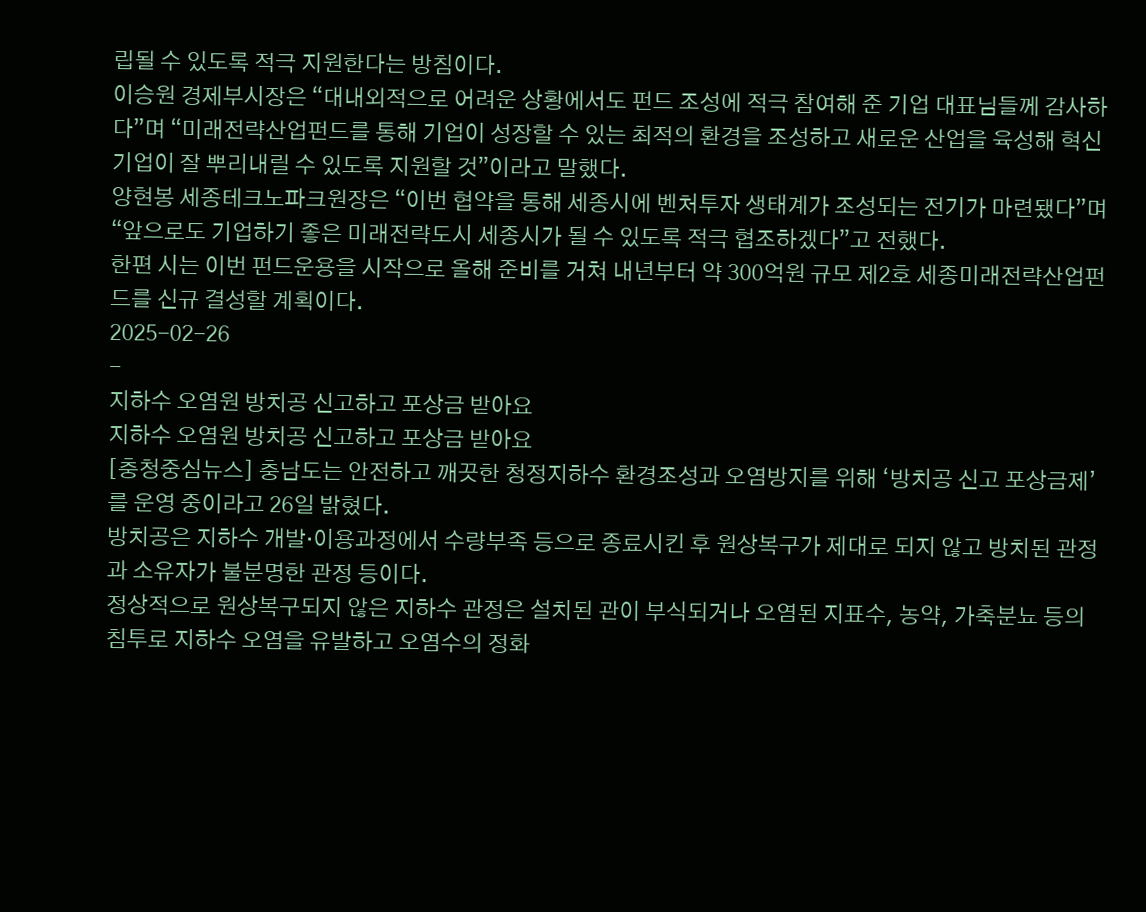립될 수 있도록 적극 지원한다는 방침이다.
이승원 경제부시장은 “대내외적으로 어려운 상황에서도 펀드 조성에 적극 참여해 준 기업 대표님들께 감사하다”며 “미래전략산업펀드를 통해 기업이 성장할 수 있는 최적의 환경을 조성하고 새로운 산업을 육성해 혁신기업이 잘 뿌리내릴 수 있도록 지원할 것”이라고 말했다.
양현봉 세종테크노파크원장은 “이번 협약을 통해 세종시에 벤처투자 생태계가 조성되는 전기가 마련됐다”며 “앞으로도 기업하기 좋은 미래전략도시 세종시가 될 수 있도록 적극 협조하겠다”고 전했다.
한편 시는 이번 펀드운용을 시작으로 올해 준비를 거쳐 내년부터 약 300억원 규모 제2호 세종미래전략산업펀드를 신규 결성할 계획이다.
2025-02-26
-
지하수 오염원 방치공 신고하고 포상금 받아요
지하수 오염원 방치공 신고하고 포상금 받아요
[충청중심뉴스] 충남도는 안전하고 깨끗한 청정지하수 환경조성과 오염방지를 위해 ‘방치공 신고 포상금제’를 운영 중이라고 26일 밝혔다.
방치공은 지하수 개발·이용과정에서 수량부족 등으로 종료시킨 후 원상복구가 제대로 되지 않고 방치된 관정과 소유자가 불분명한 관정 등이다.
정상적으로 원상복구되지 않은 지하수 관정은 설치된 관이 부식되거나 오염된 지표수, 농약, 가축분뇨 등의 침투로 지하수 오염을 유발하고 오염수의 정화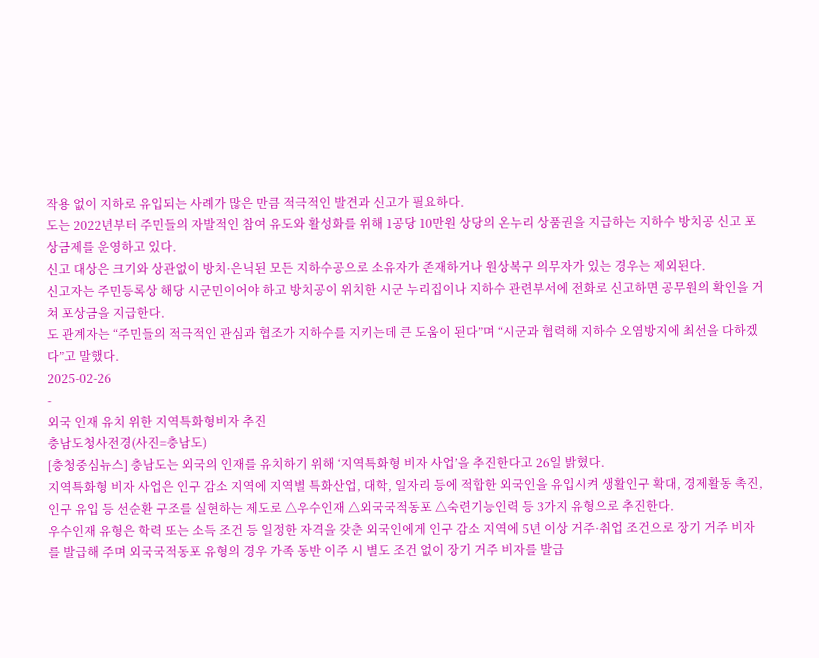작용 없이 지하로 유입되는 사례가 많은 만큼 적극적인 발견과 신고가 필요하다.
도는 2022년부터 주민들의 자발적인 참여 유도와 활성화를 위해 1공당 10만원 상당의 온누리 상품권을 지급하는 지하수 방치공 신고 포상금제를 운영하고 있다.
신고 대상은 크기와 상관없이 방치·은닉된 모든 지하수공으로 소유자가 존재하거나 원상복구 의무자가 있는 경우는 제외된다.
신고자는 주민등록상 해당 시군민이어야 하고 방치공이 위치한 시군 누리집이나 지하수 관련부서에 전화로 신고하면 공무원의 확인을 거쳐 포상금을 지급한다.
도 관계자는 “주민들의 적극적인 관심과 협조가 지하수를 지키는데 큰 도움이 된다”며 “시군과 협력해 지하수 오염방지에 최선을 다하겠다”고 말했다.
2025-02-26
-
외국 인재 유치 위한 지역특화형비자 추진
충남도청사전경(사진=충남도)
[충청중심뉴스] 충남도는 외국의 인재를 유치하기 위해 ‘지역특화형 비자 사업’을 추진한다고 26일 밝혔다.
지역특화형 비자 사업은 인구 감소 지역에 지역별 특화산업, 대학, 일자리 등에 적합한 외국인을 유입시켜 생활인구 확대, 경제활동 촉진, 인구 유입 등 선순환 구조를 실현하는 제도로 △우수인재 △외국국적동포 △숙련기능인력 등 3가지 유형으로 추진한다.
우수인재 유형은 학력 또는 소득 조건 등 일정한 자격을 갖춘 외국인에게 인구 감소 지역에 5년 이상 거주·취업 조건으로 장기 거주 비자를 발급해 주며 외국국적동포 유형의 경우 가족 동반 이주 시 별도 조건 없이 장기 거주 비자를 발급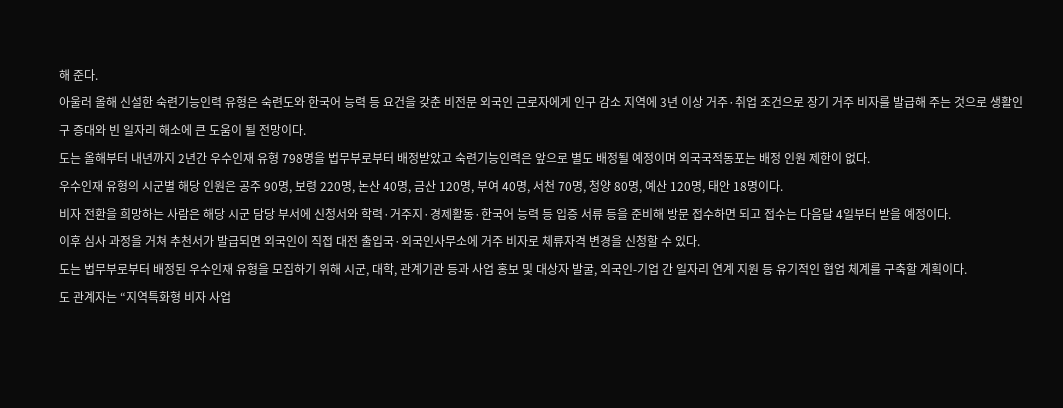해 준다.
아울러 올해 신설한 숙련기능인력 유형은 숙련도와 한국어 능력 등 요건을 갖춘 비전문 외국인 근로자에게 인구 감소 지역에 3년 이상 거주·취업 조건으로 장기 거주 비자를 발급해 주는 것으로 생활인구 증대와 빈 일자리 해소에 큰 도움이 될 전망이다.
도는 올해부터 내년까지 2년간 우수인재 유형 798명을 법무부로부터 배정받았고 숙련기능인력은 앞으로 별도 배정될 예정이며 외국국적동포는 배정 인원 제한이 없다.
우수인재 유형의 시군별 해당 인원은 공주 90명, 보령 220명, 논산 40명, 금산 120명, 부여 40명, 서천 70명, 청양 80명, 예산 120명, 태안 18명이다.
비자 전환을 희망하는 사람은 해당 시군 담당 부서에 신청서와 학력·거주지·경제활동·한국어 능력 등 입증 서류 등을 준비해 방문 접수하면 되고 접수는 다음달 4일부터 받을 예정이다.
이후 심사 과정을 거쳐 추천서가 발급되면 외국인이 직접 대전 출입국·외국인사무소에 거주 비자로 체류자격 변경을 신청할 수 있다.
도는 법무부로부터 배정된 우수인재 유형을 모집하기 위해 시군, 대학, 관계기관 등과 사업 홍보 및 대상자 발굴, 외국인-기업 간 일자리 연계 지원 등 유기적인 협업 체계를 구축할 계획이다.
도 관계자는 “지역특화형 비자 사업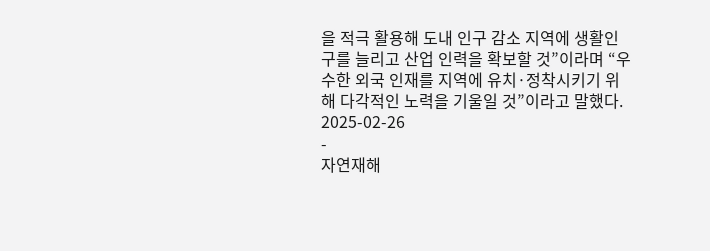을 적극 활용해 도내 인구 감소 지역에 생활인구를 늘리고 산업 인력을 확보할 것”이라며 “우수한 외국 인재를 지역에 유치·정착시키기 위해 다각적인 노력을 기울일 것”이라고 말했다.
2025-02-26
-
자연재해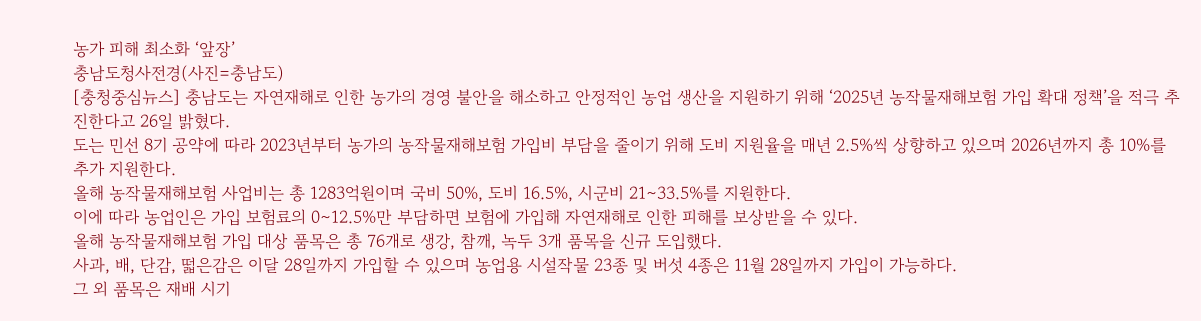농가 피해 최소화 ‘앞장’
충남도청사전경(사진=충남도)
[충청중심뉴스] 충남도는 자연재해로 인한 농가의 경영 불안을 해소하고 안정적인 농업 생산을 지원하기 위해 ‘2025년 농작물재해보험 가입 확대 정책’을 적극 추진한다고 26일 밝혔다.
도는 민선 8기 공약에 따라 2023년부터 농가의 농작물재해보험 가입비 부담을 줄이기 위해 도비 지원율을 매년 2.5%씩 상향하고 있으며 2026년까지 총 10%를 추가 지원한다.
올해 농작물재해보험 사업비는 총 1283억원이며 국비 50%, 도비 16.5%, 시군비 21∼33.5%를 지원한다.
이에 따라 농업인은 가입 보험료의 0∼12.5%만 부담하면 보험에 가입해 자연재해로 인한 피해를 보상받을 수 있다.
올해 농작물재해보험 가입 대상 품목은 총 76개로 생강, 참깨, 녹두 3개 품목을 신규 도입했다.
사과, 배, 단감, 떫은감은 이달 28일까지 가입할 수 있으며 농업용 시설작물 23종 및 버섯 4종은 11월 28일까지 가입이 가능하다.
그 외 품목은 재배 시기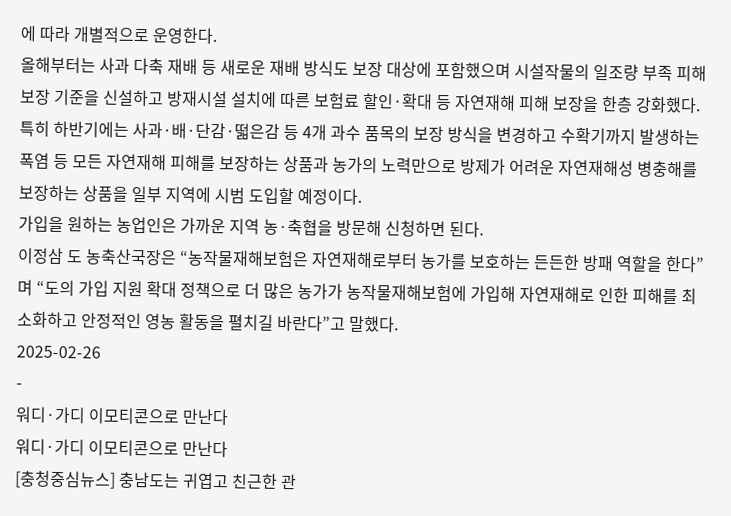에 따라 개별적으로 운영한다.
올해부터는 사과 다축 재배 등 새로운 재배 방식도 보장 대상에 포함했으며 시설작물의 일조량 부족 피해 보장 기준을 신설하고 방재시설 설치에 따른 보험료 할인·확대 등 자연재해 피해 보장을 한층 강화했다.
특히 하반기에는 사과·배·단감·떫은감 등 4개 과수 품목의 보장 방식을 변경하고 수확기까지 발생하는 폭염 등 모든 자연재해 피해를 보장하는 상품과 농가의 노력만으로 방제가 어려운 자연재해성 병충해를 보장하는 상품을 일부 지역에 시범 도입할 예정이다.
가입을 원하는 농업인은 가까운 지역 농·축협을 방문해 신청하면 된다.
이정삼 도 농축산국장은 “농작물재해보험은 자연재해로부터 농가를 보호하는 든든한 방패 역할을 한다”며 “도의 가입 지원 확대 정책으로 더 많은 농가가 농작물재해보험에 가입해 자연재해로 인한 피해를 최소화하고 안정적인 영농 활동을 펼치길 바란다”고 말했다.
2025-02-26
-
워디·가디 이모티콘으로 만난다
워디·가디 이모티콘으로 만난다
[충청중심뉴스] 충남도는 귀엽고 친근한 관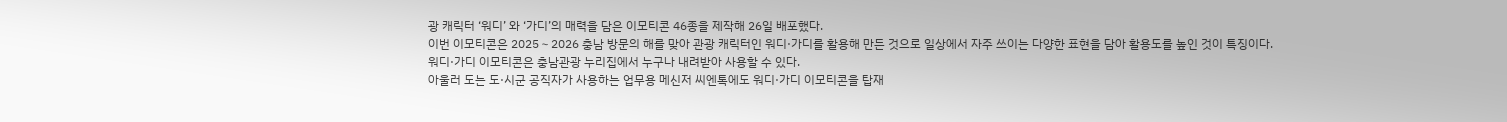광 캐릭터 ‘워디’ 와 ‘가디’의 매력을 담은 이모티콘 46종을 제작해 26일 배포했다.
이번 이모티콘은 2025∼2026 충남 방문의 해를 맞아 관광 캐릭터인 워디·가디를 활용해 만든 것으로 일상에서 자주 쓰이는 다양한 표현을 담아 활용도를 높인 것이 특징이다.
워디·가디 이모티콘은 충남관광 누리집에서 누구나 내려받아 사용할 수 있다.
아울러 도는 도·시군 공직자가 사용하는 업무용 메신저 씨엔톡에도 워디·가디 이모티콘을 탑재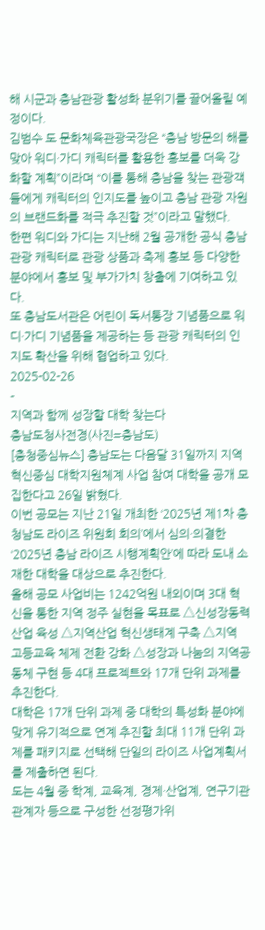해 시군과 충남관광 활성화 분위기를 끌어올릴 예정이다.
김범수 도 문화체육관광국장은 “충남 방문의 해를 맞아 워디·가디 캐릭터를 활용한 홍보를 더욱 강화할 계획”이라며 “이를 통해 충남을 찾는 관광객들에게 캐릭터의 인지도를 높이고 충남 관광 자원의 브랜드화를 적극 추진할 것”이라고 말했다.
한편 워디와 가디는 지난해 2월 공개한 공식 충남관광 캐릭터로 관광 상품과 축제 홍보 등 다양한 분야에서 홍보 및 부가가치 창출에 기여하고 있다.
또 충남도서관은 어린이 독서통장 기념품으로 워디·가디 기념품을 제공하는 등 관광 캐릭터의 인지도 확산을 위해 협업하고 있다.
2025-02-26
-
지역과 함께 성장할 대학 찾는다
충남도청사전경(사진=충남도)
[충청중심뉴스] 충남도는 다음달 31일까지 지역혁신중심 대학지원체계 사업 참여 대학을 공개 모집한다고 26일 밝혔다.
이번 공모는 지난 21일 개최한 ‘2025년 제1차 충청남도 라이즈 위원회 회의’에서 심의·의결한 ‘2025년 충남 라이즈 시행계획안’에 따라 도내 소재한 대학을 대상으로 추진한다.
올해 공모 사업비는 1242억원 내외이며 3대 혁신을 통한 지역 정주 실현을 목표로 △신성장동력산업 육성 △지역산업 혁신생태계 구축 △지역 고등교육 체제 전환 강화 △성장과 나눔의 지역공동체 구현 등 4대 프로젝트와 17개 단위 과제를 추진한다.
대학은 17개 단위 과제 중 대학의 특성화 분야에 맞게 유기적으로 연계 추진할 최대 11개 단위 과제를 패키지로 선택해 단일의 라이즈 사업계획서를 제출하면 된다.
도는 4월 중 학계, 교육계, 경제·산업계, 연구기관 관계자 등으로 구성한 선정평가위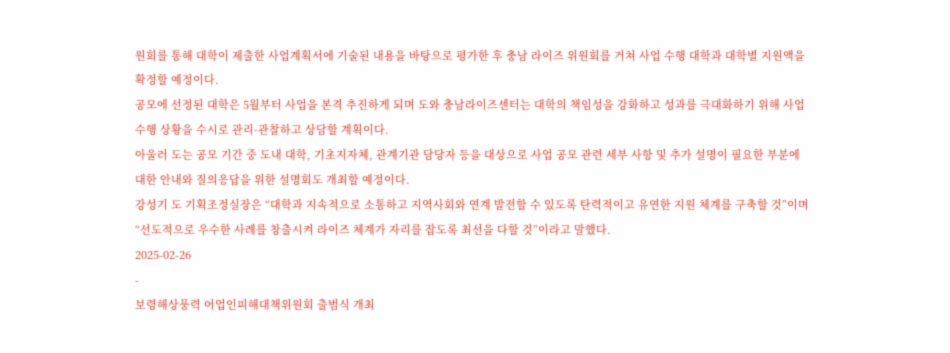원회를 통해 대학이 제출한 사업계획서에 기술된 내용을 바탕으로 평가한 후 충남 라이즈 위원회를 거쳐 사업 수행 대학과 대학별 지원액을 확정할 예정이다.
공모에 선정된 대학은 5월부터 사업을 본격 추진하게 되며 도와 충남라이즈센터는 대학의 책임성을 강화하고 성과를 극대화하기 위해 사업 수행 상황을 수시로 관리·관찰하고 상담할 계획이다.
아울러 도는 공모 기간 중 도내 대학, 기초지자체, 관계기관 담당자 등을 대상으로 사업 공모 관련 세부 사항 및 추가 설명이 필요한 부분에 대한 안내와 질의응답을 위한 설명회도 개최할 예정이다.
강성기 도 기획조정실장은 “대학과 지속적으로 소통하고 지역사회와 연계 발전할 수 있도록 탄력적이고 유연한 지원 체계를 구축할 것”이며 “선도적으로 우수한 사례를 창출시켜 라이즈 체계가 자리를 잡도록 최선을 다할 것”이라고 말했다.
2025-02-26
-
보령해상풍력 어업인피해대책위원회 출범식 개최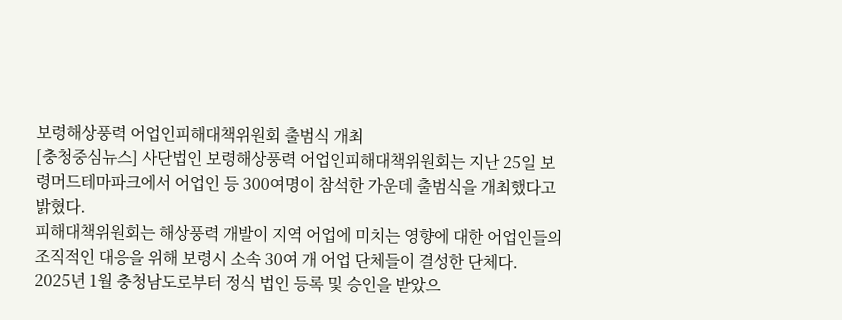보령해상풍력 어업인피해대책위원회 출범식 개최
[충청중심뉴스] 사단법인 보령해상풍력 어업인피해대책위원회는 지난 25일 보령머드테마파크에서 어업인 등 300여명이 참석한 가운데 출범식을 개최했다고 밝혔다.
피해대책위원회는 해상풍력 개발이 지역 어업에 미치는 영향에 대한 어업인들의 조직적인 대응을 위해 보령시 소속 30여 개 어업 단체들이 결성한 단체다.
2025년 1월 충청남도로부터 정식 법인 등록 및 승인을 받았으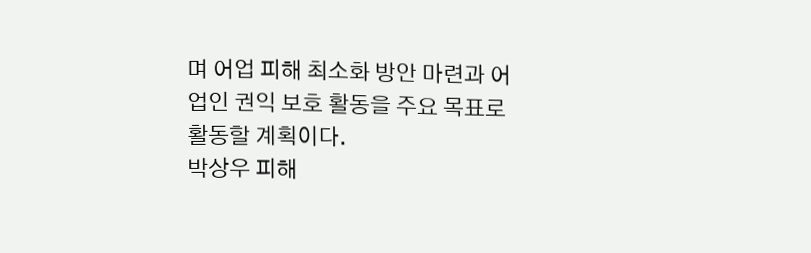며 어업 피해 최소화 방안 마련과 어업인 권익 보호 활동을 주요 목표로 활동할 계획이다.
박상우 피해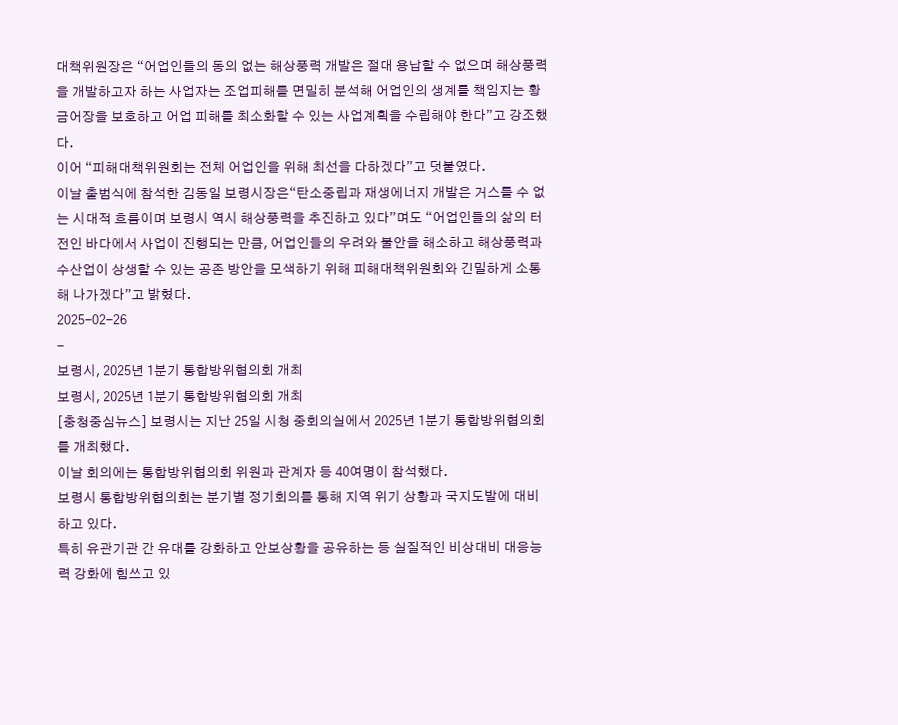대책위원장은 “어업인들의 동의 없는 해상풍력 개발은 절대 용납할 수 없으며 해상풍력을 개발하고자 하는 사업자는 조업피해를 면밀히 분석해 어업인의 생계를 책임지는 황금어장을 보호하고 어업 피해를 최소화할 수 있는 사업계획을 수립해야 한다”고 강조했다.
이어 “피해대책위원회는 전체 어업인을 위해 최선을 다하겠다”고 덧붙였다.
이날 출범식에 참석한 김동일 보령시장은“탄소중립과 재생에너지 개발은 거스를 수 없는 시대적 흐름이며 보령시 역시 해상풍력을 추진하고 있다”며도 “어업인들의 삶의 터전인 바다에서 사업이 진행되는 만큼, 어업인들의 우려와 불안을 해소하고 해상풍력과 수산업이 상생할 수 있는 공존 방안을 모색하기 위해 피해대책위원회와 긴밀하게 소통해 나가겠다”고 밝혔다.
2025-02-26
-
보령시, 2025년 1분기 통합방위협의회 개최
보령시, 2025년 1분기 통합방위협의회 개최
[충청중심뉴스] 보령시는 지난 25일 시청 중회의실에서 2025년 1분기 통합방위협의회를 개최했다.
이날 회의에는 통합방위협의회 위원과 관계자 등 40여명이 참석했다.
보령시 통합방위협의회는 분기별 정기회의를 통해 지역 위기 상황과 국지도발에 대비하고 있다.
특히 유관기관 간 유대를 강화하고 안보상황을 공유하는 등 실질적인 비상대비 대응능력 강화에 힘쓰고 있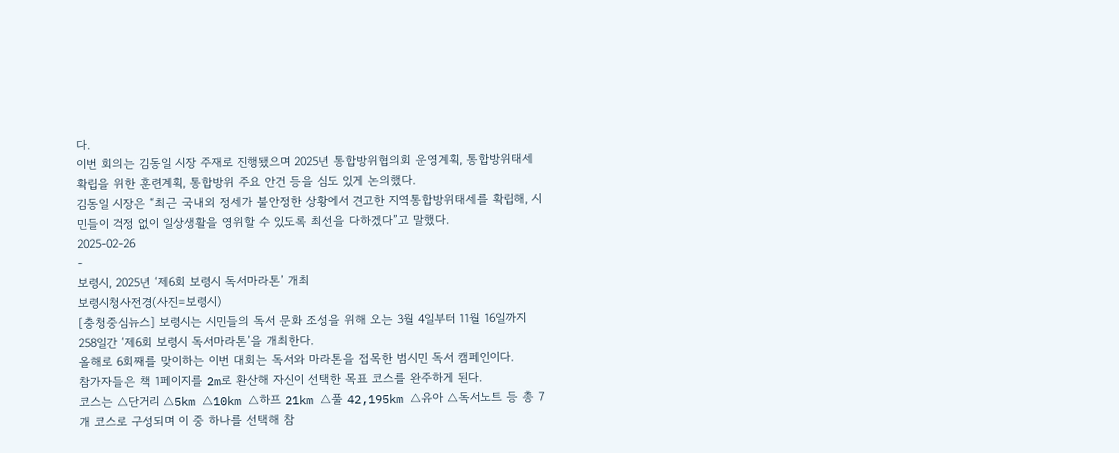다.
이번 회의는 김동일 시장 주재로 진행됐으며 2025년 통합방위협의회 운영계획, 통합방위태세 확립을 위한 훈련계획, 통합방위 주요 안건 등을 심도 있게 논의했다.
김동일 시장은 “최근 국내외 정세가 불안정한 상황에서 견고한 지역통합방위태세를 확립해, 시민들이 걱정 없이 일상생활을 영위할 수 있도록 최선을 다하겠다”고 말했다.
2025-02-26
-
보령시, 2025년 ‘제6회 보령시 독서마라톤’ 개최
보령시청사전경(사진=보령시)
[충청중심뉴스] 보령시는 시민들의 독서 문화 조성을 위해 오는 3월 4일부터 11월 16일까지 258일간 ‘제6회 보령시 독서마라톤’을 개최한다.
올해로 6회째를 맞이하는 이번 대회는 독서와 마라톤을 접목한 범시민 독서 캠페인이다.
참가자들은 책 1페이지를 2m로 환산해 자신이 선택한 목표 코스를 완주하게 된다.
코스는 △단거리 △5km △10km △하프 21km △풀 42,195km △유아 △독서노트 등 총 7개 코스로 구성되며 이 중 하나를 선택해 참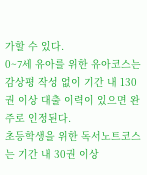가할 수 있다.
0~7세 유아를 위한 유아코스는 감상평 작성 없이 기간 내 130권 이상 대출 이력이 있으면 완주로 인정된다.
초등학생을 위한 독서노트코스는 기간 내 30권 이상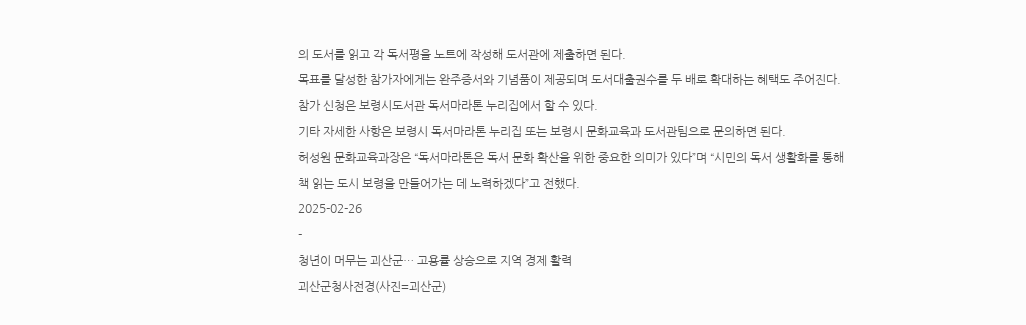의 도서를 읽고 각 독서평을 노트에 작성해 도서관에 제출하면 된다.
목표를 달성한 참가자에게는 완주증서와 기념품이 제공되며 도서대출권수를 두 배로 확대하는 혜택도 주어진다.
참가 신청은 보령시도서관 독서마라톤 누리집에서 할 수 있다.
기타 자세한 사항은 보령시 독서마라톤 누리집 또는 보령시 문화교육과 도서관팀으로 문의하면 된다.
허성원 문화교육과장은 “독서마라톤은 독서 문화 확산을 위한 중요한 의미가 있다”며 “시민의 독서 생활화를 통해 책 읽는 도시 보령을 만들어가는 데 노력하겠다”고 전했다.
2025-02-26
-
청년이 머무는 괴산군… 고용률 상승으로 지역 경제 활력
괴산군청사전경(사진=괴산군)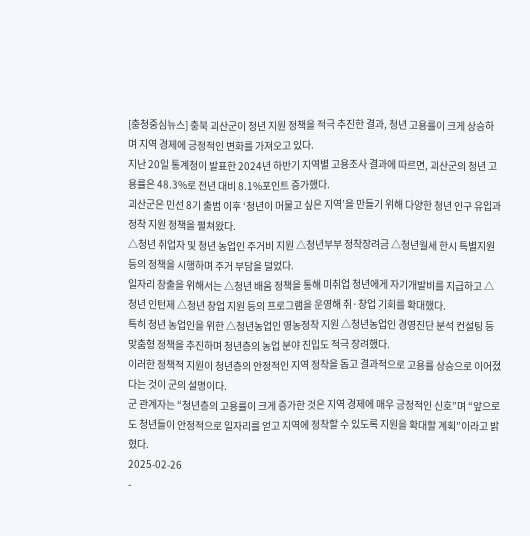[충청중심뉴스] 충북 괴산군이 청년 지원 정책을 적극 추진한 결과, 청년 고용률이 크게 상승하며 지역 경제에 긍정적인 변화를 가져오고 있다.
지난 20일 통계청이 발표한 2024년 하반기 지역별 고용조사 결과에 따르면, 괴산군의 청년 고용률은 48.3%로 전년 대비 8.1%포인트 증가했다.
괴산군은 민선 8기 출범 이후 ‘청년이 머물고 싶은 지역’을 만들기 위해 다양한 청년 인구 유입과 정착 지원 정책을 펼쳐왔다.
△청년 취업자 및 청년 농업인 주거비 지원 △청년부부 정착장려금 △청년월세 한시 특별지원 등의 정책을 시행하며 주거 부담을 덜었다.
일자리 창출을 위해서는 △청년 배움 정책을 통해 미취업 청년에게 자기개발비를 지급하고 △청년 인턴제 △청년 창업 지원 등의 프로그램을 운영해 취·창업 기회를 확대했다.
특히 청년 농업인을 위한 △청년농업인 영농정착 지원 △청년농업인 경영진단 분석 컨설팅 등 맞춤형 정책을 추진하며 청년층의 농업 분야 진입도 적극 장려했다.
이러한 정책적 지원이 청년층의 안정적인 지역 정착을 돕고 결과적으로 고용률 상승으로 이어졌다는 것이 군의 설명이다.
군 관계자는 “청년층의 고용률이 크게 증가한 것은 지역 경제에 매우 긍정적인 신호”며 “앞으로도 청년들이 안정적으로 일자리를 얻고 지역에 정착할 수 있도록 지원을 확대할 계획”이라고 밝혔다.
2025-02-26
-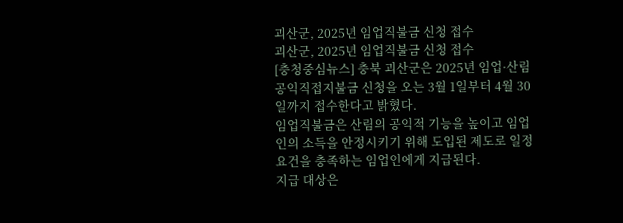괴산군, 2025년 임업직불금 신청 접수
괴산군, 2025년 임업직불금 신청 접수
[충청중심뉴스] 충북 괴산군은 2025년 임업·산림 공익직접지불금 신청을 오는 3월 1일부터 4월 30일까지 접수한다고 밝혔다.
임업직불금은 산림의 공익적 기능을 높이고 임업인의 소득을 안정시키기 위해 도입된 제도로 일정 요건을 충족하는 임업인에게 지급된다.
지급 대상은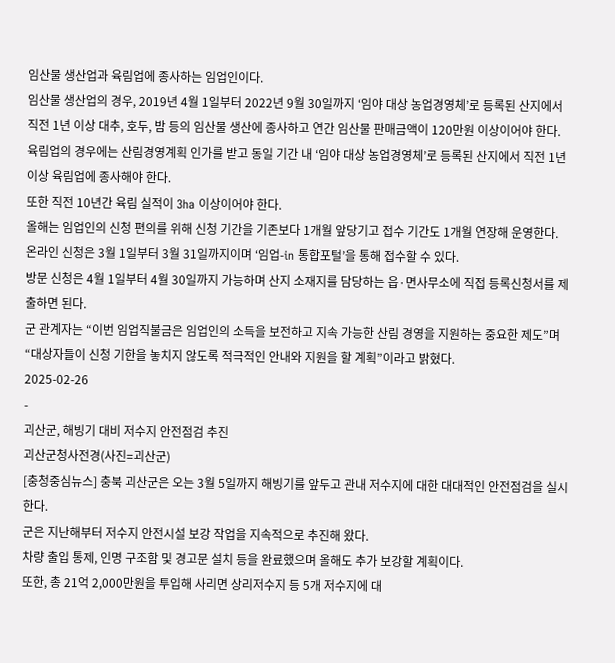임산물 생산업과 육림업에 종사하는 임업인이다.
임산물 생산업의 경우, 2019년 4월 1일부터 2022년 9월 30일까지 ‘임야 대상 농업경영체’로 등록된 산지에서 직전 1년 이상 대추, 호두, 밤 등의 임산물 생산에 종사하고 연간 임산물 판매금액이 120만원 이상이어야 한다.
육림업의 경우에는 산림경영계획 인가를 받고 동일 기간 내 ‘임야 대상 농업경영체’로 등록된 산지에서 직전 1년 이상 육림업에 종사해야 한다.
또한 직전 10년간 육림 실적이 3ha 이상이어야 한다.
올해는 임업인의 신청 편의를 위해 신청 기간을 기존보다 1개월 앞당기고 접수 기간도 1개월 연장해 운영한다.
온라인 신청은 3월 1일부터 3월 31일까지이며 ‘임업-in 통합포털’을 통해 접수할 수 있다.
방문 신청은 4월 1일부터 4월 30일까지 가능하며 산지 소재지를 담당하는 읍·면사무소에 직접 등록신청서를 제출하면 된다.
군 관계자는 “이번 임업직불금은 임업인의 소득을 보전하고 지속 가능한 산림 경영을 지원하는 중요한 제도”며 “대상자들이 신청 기한을 놓치지 않도록 적극적인 안내와 지원을 할 계획”이라고 밝혔다.
2025-02-26
-
괴산군, 해빙기 대비 저수지 안전점검 추진
괴산군청사전경(사진=괴산군)
[충청중심뉴스] 충북 괴산군은 오는 3월 5일까지 해빙기를 앞두고 관내 저수지에 대한 대대적인 안전점검을 실시한다.
군은 지난해부터 저수지 안전시설 보강 작업을 지속적으로 추진해 왔다.
차량 출입 통제, 인명 구조함 및 경고문 설치 등을 완료했으며 올해도 추가 보강할 계획이다.
또한, 총 21억 2,000만원을 투입해 사리면 상리저수지 등 5개 저수지에 대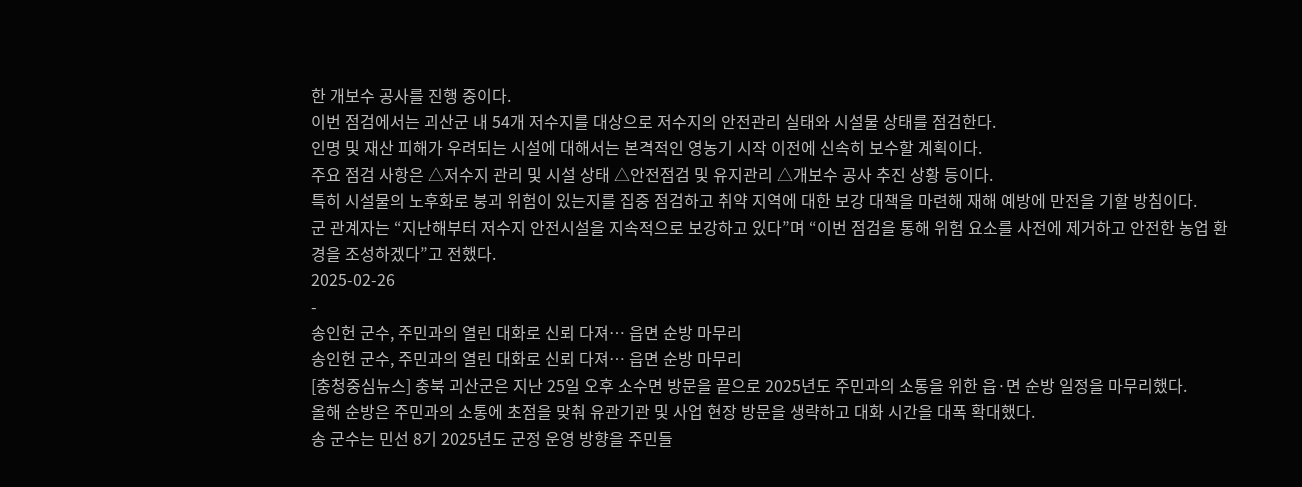한 개보수 공사를 진행 중이다.
이번 점검에서는 괴산군 내 54개 저수지를 대상으로 저수지의 안전관리 실태와 시설물 상태를 점검한다.
인명 및 재산 피해가 우려되는 시설에 대해서는 본격적인 영농기 시작 이전에 신속히 보수할 계획이다.
주요 점검 사항은 △저수지 관리 및 시설 상태 △안전점검 및 유지관리 △개보수 공사 추진 상황 등이다.
특히 시설물의 노후화로 붕괴 위험이 있는지를 집중 점검하고 취약 지역에 대한 보강 대책을 마련해 재해 예방에 만전을 기할 방침이다.
군 관계자는 “지난해부터 저수지 안전시설을 지속적으로 보강하고 있다”며 “이번 점검을 통해 위험 요소를 사전에 제거하고 안전한 농업 환경을 조성하겠다”고 전했다.
2025-02-26
-
송인헌 군수, 주민과의 열린 대화로 신뢰 다져… 읍면 순방 마무리
송인헌 군수, 주민과의 열린 대화로 신뢰 다져… 읍면 순방 마무리
[충청중심뉴스] 충북 괴산군은 지난 25일 오후 소수면 방문을 끝으로 2025년도 주민과의 소통을 위한 읍·면 순방 일정을 마무리했다.
올해 순방은 주민과의 소통에 초점을 맞춰 유관기관 및 사업 현장 방문을 생략하고 대화 시간을 대폭 확대했다.
송 군수는 민선 8기 2025년도 군정 운영 방향을 주민들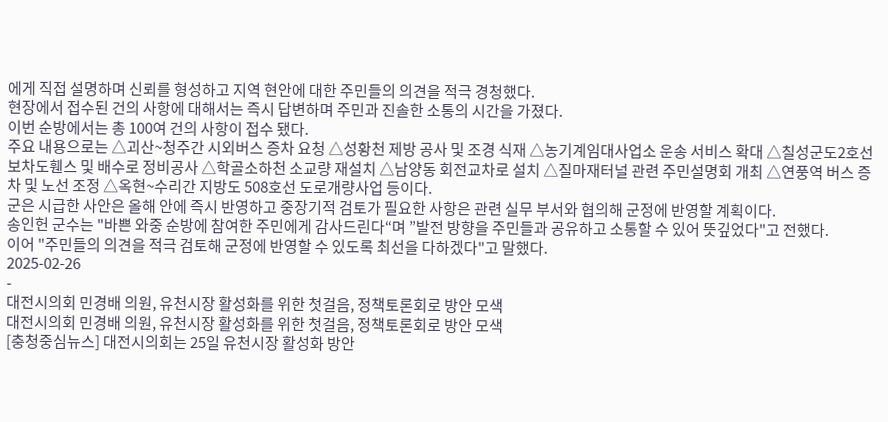에게 직접 설명하며 신뢰를 형성하고 지역 현안에 대한 주민들의 의견을 적극 경청했다.
현장에서 접수된 건의 사항에 대해서는 즉시 답변하며 주민과 진솔한 소통의 시간을 가졌다.
이번 순방에서는 총 100여 건의 사항이 접수 됐다.
주요 내용으로는 △괴산~청주간 시외버스 증차 요청 △성황천 제방 공사 및 조경 식재 △농기계임대사업소 운송 서비스 확대 △칠성군도2호선 보차도휀스 및 배수로 정비공사 △학골소하천 소교량 재설치 △남양동 회전교차로 설치 △질마재터널 관련 주민설명회 개최 △연풍역 버스 증차 및 노선 조정 △옥현~수리간 지방도 508호선 도로개량사업 등이다.
군은 시급한 사안은 올해 안에 즉시 반영하고 중장기적 검토가 필요한 사항은 관련 실무 부서와 협의해 군정에 반영할 계획이다.
송인헌 군수는 "바쁜 와중 순방에 참여한 주민에게 감사드린다“며 ”발전 방향을 주민들과 공유하고 소통할 수 있어 뜻깊었다"고 전했다.
이어 "주민들의 의견을 적극 검토해 군정에 반영할 수 있도록 최선을 다하겠다"고 말했다.
2025-02-26
-
대전시의회 민경배 의원, 유천시장 활성화를 위한 첫걸음, 정책토론회로 방안 모색
대전시의회 민경배 의원, 유천시장 활성화를 위한 첫걸음, 정책토론회로 방안 모색
[충청중심뉴스] 대전시의회는 25일 유천시장 활성화 방안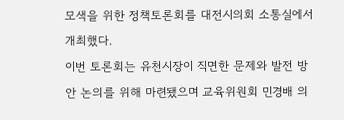모색을 위한 정책토론회를 대전시의회 소통실에서 개최했다.
이번 토론회는 유천시장이 직면한 문제와 발전 방안 논의를 위해 마련됐으며 교육위원회 민경배 의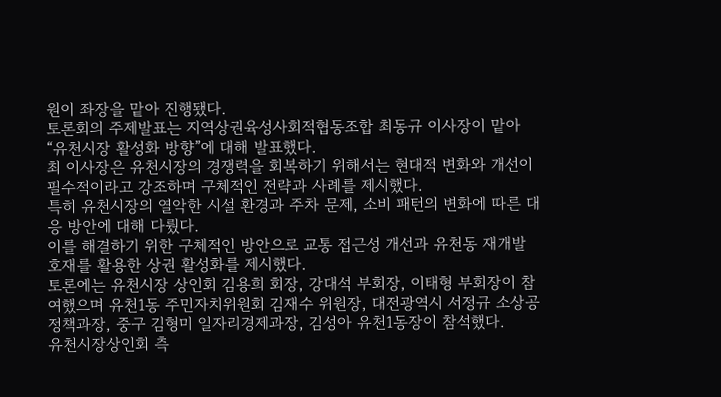원이 좌장을 맡아 진행됐다.
토론회의 주제발표는 지역상권육성사회적협동조합 최동규 이사장이 맡아 “유천시장 활성화 방향”에 대해 발표했다.
최 이사장은 유천시장의 경쟁력을 회복하기 위해서는 현대적 변화와 개선이 필수적이라고 강조하며 구체적인 전략과 사례를 제시했다.
특히 유천시장의 열악한 시설 환경과 주차 문제, 소비 패턴의 변화에 따른 대응 방안에 대해 다뤘다.
이를 해결하기 위한 구체적인 방안으로 교통 접근성 개선과 유천동 재개발 호재를 활용한 상권 활성화를 제시했다.
토론에는 유천시장 상인회 김용희 회장, 강대석 부회장, 이태형 부회장이 참여했으며 유천1동 주민자치위원회 김재수 위원장, 대전광역시 서정규 소상공정책과장, 중구 김형미 일자리경제과장, 김성아 유천1동장이 참석했다.
유천시장상인회 측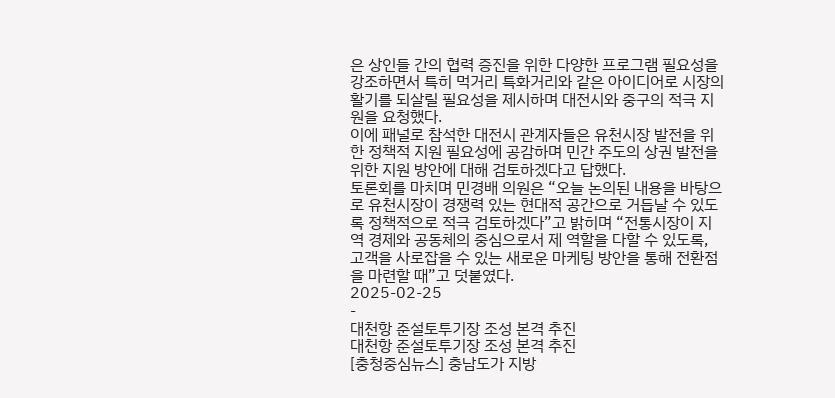은 상인들 간의 협력 증진을 위한 다양한 프로그램 필요성을 강조하면서 특히 먹거리 특화거리와 같은 아이디어로 시장의 활기를 되살릴 필요성을 제시하며 대전시와 중구의 적극 지원을 요청했다.
이에 패널로 참석한 대전시 관계자들은 유천시장 발전을 위한 정책적 지원 필요성에 공감하며 민간 주도의 상권 발전을 위한 지원 방안에 대해 검토하겠다고 답했다.
토론회를 마치며 민경배 의원은 “오늘 논의된 내용을 바탕으로 유천시장이 경쟁력 있는 현대적 공간으로 거듭날 수 있도록 정책적으로 적극 검토하겠다”고 밝히며 “전통시장이 지역 경제와 공동체의 중심으로서 제 역할을 다할 수 있도록, 고객을 사로잡을 수 있는 새로운 마케팅 방안을 통해 전환점을 마련할 때”고 덧붙였다.
2025-02-25
-
대천항 준설토투기장 조성 본격 추진
대천항 준설토투기장 조성 본격 추진
[충청중심뉴스] 충남도가 지방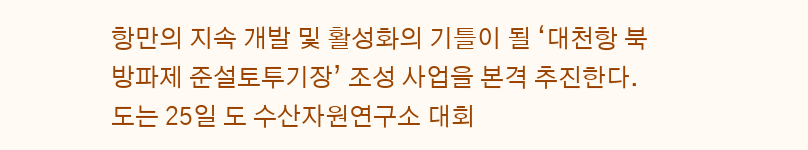항만의 지속 개발 및 활성화의 기틀이 될 ‘대천항 북방파제 준설토투기장’ 조성 사업을 본격 추진한다.
도는 25일 도 수산자원연구소 대회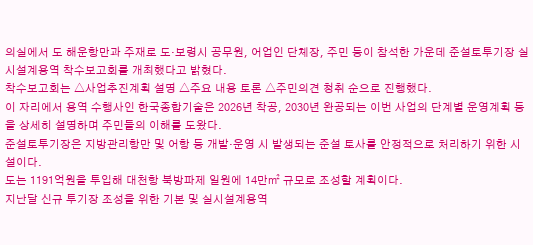의실에서 도 해운항만과 주재로 도·보령시 공무원, 어업인 단체장, 주민 등이 참석한 가운데 준설토투기장 실시설계용역 착수보고회를 개최했다고 밝혔다.
착수보고회는 △사업추진계획 설명 △주요 내용 토론 △주민의견 청취 순으로 진행했다.
이 자리에서 용역 수행사인 한국종합기술은 2026년 착공, 2030년 완공되는 이번 사업의 단계별 운영계획 등을 상세히 설명하며 주민들의 이해를 도왔다.
준설토투기장은 지방관리항만 및 어항 등 개발·운영 시 발생되는 준설 토사를 안정적으로 처리하기 위한 시설이다.
도는 1191억원을 투입해 대천항 북방파제 일원에 14만㎡ 규모로 조성할 계획이다.
지난달 신규 투기장 조성을 위한 기본 및 실시설계용역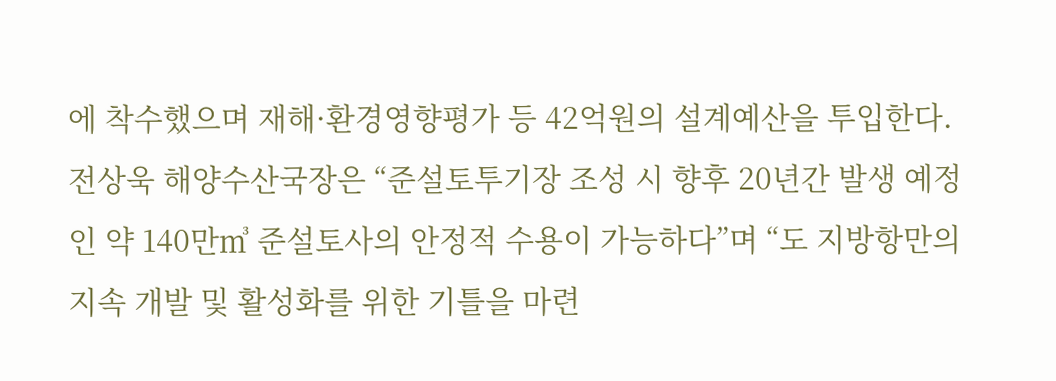에 착수했으며 재해·환경영향평가 등 42억원의 설계예산을 투입한다.
전상욱 해양수산국장은 “준설토투기장 조성 시 향후 20년간 발생 예정인 약 140만㎥ 준설토사의 안정적 수용이 가능하다”며 “도 지방항만의 지속 개발 및 활성화를 위한 기틀을 마련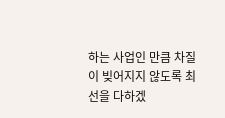하는 사업인 만큼 차질이 빚어지지 않도록 최선을 다하겠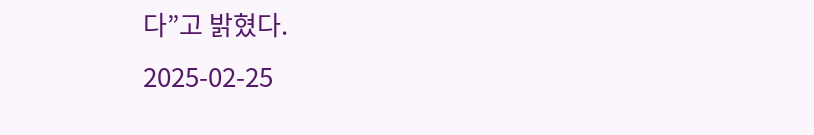다”고 밝혔다.
2025-02-25